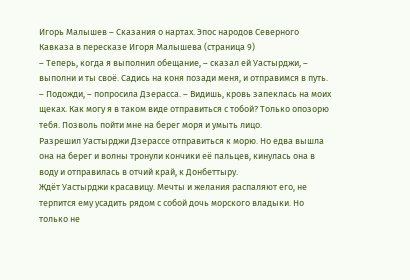Игорь Малышев – Сказания о нартах. Эпос народов Северного Кавказа в пересказе Игоря Малышева (страница 9)
– Теперь, когда я выполнил обещание, – сказал ей Уастырджи, – выполни и ты своё. Садись на коня позади меня, и отправимся в путь.
– Подожди, – попросила Дзерасса. – Видишь, кровь запеклась на моих щеках. Как могу я в таком виде отправиться с тобой? Только опозорю тебя. Позволь пойти мне на берег моря и умыть лицо.
Разрешил Уастырджи Дзерассе отправиться к морю. Но едва вышла она на берег и волны тронули кончики её пальцев, кинулась она в воду и отправилась в отчий край, к Донбеттыру.
Ждёт Уастырджи красавицу. Мечты и желания распаляют его, не терпится ему усадить рядом с собой дочь морского владыки. Но только не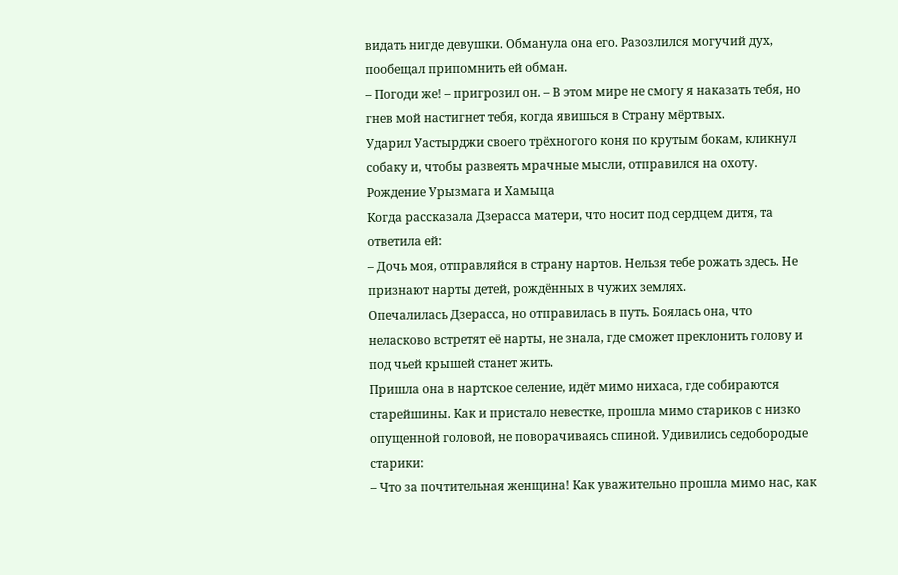видать нигде девушки. Обманула она его. Разозлился могучий дух, пообещал припомнить ей обман.
– Погоди же! – пригрозил он. – В этом мире не смогу я наказать тебя, но гнев мой настигнет тебя, когда явишься в Страну мёртвых.
Ударил Уастырджи своего трёхногого коня по крутым бокам, кликнул собаку и, чтобы развеять мрачные мысли, отправился на охоту.
Рождение Урызмага и Хамыца
Когда рассказала Дзерасса матери, что носит под сердцем дитя, та ответила ей:
– Дочь моя, отправляйся в страну нартов. Нельзя тебе рожать здесь. Не признают нарты детей, рождённых в чужих землях.
Опечалилась Дзерасса, но отправилась в путь. Боялась она, что неласково встретят её нарты, не знала, где сможет преклонить голову и под чьей крышей станет жить.
Пришла она в нартское селение, идёт мимо нихаса, где собираются старейшины. Как и пристало невестке, прошла мимо стариков с низко опущенной головой, не поворачиваясь спиной. Удивились седобородые старики:
– Что за почтительная женщина! Как уважительно прошла мимо нас, как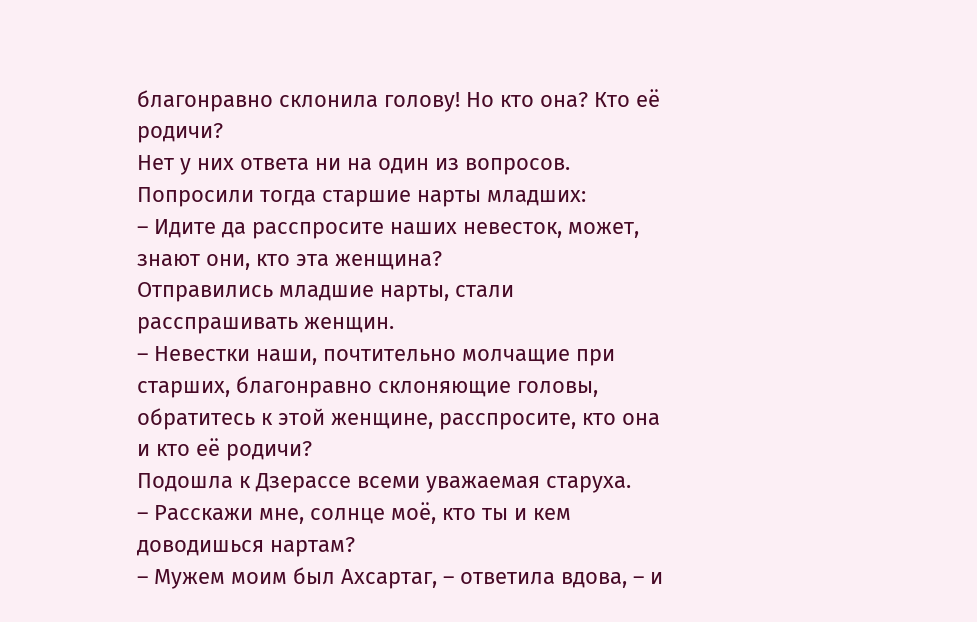благонравно склонила голову! Но кто она? Кто её родичи?
Нет у них ответа ни на один из вопросов. Попросили тогда старшие нарты младших:
– Идите да расспросите наших невесток, может, знают они, кто эта женщина?
Отправились младшие нарты, стали расспрашивать женщин.
– Невестки наши, почтительно молчащие при старших, благонравно склоняющие головы, обратитесь к этой женщине, расспросите, кто она и кто её родичи?
Подошла к Дзерассе всеми уважаемая старуха.
– Расскажи мне, солнце моё, кто ты и кем доводишься нартам?
– Мужем моим был Ахсартаг, – ответила вдова, – и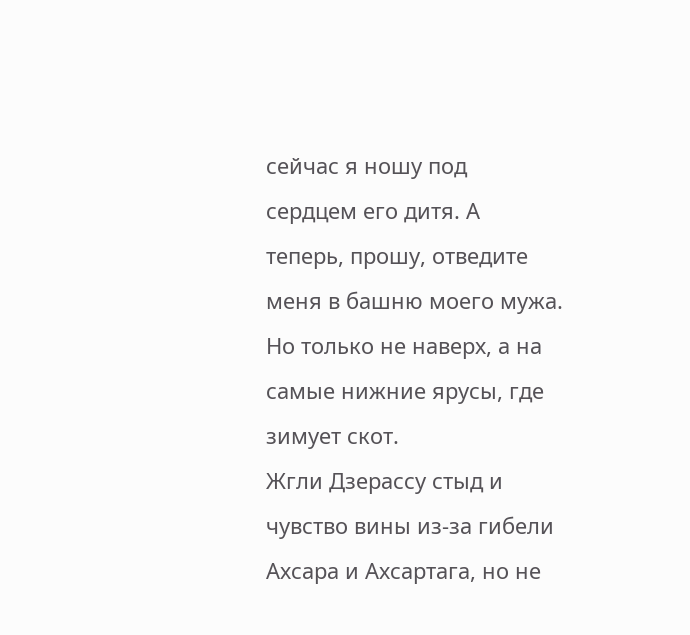сейчас я ношу под сердцем его дитя. А теперь, прошу, отведите меня в башню моего мужа. Но только не наверх, а на самые нижние ярусы, где зимует скот.
Жгли Дзерассу стыд и чувство вины из-за гибели Ахсара и Ахсартага, но не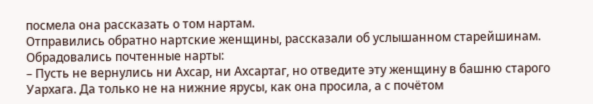посмела она рассказать о том нартам.
Отправились обратно нартские женщины, рассказали об услышанном старейшинам.
Обрадовались почтенные нарты:
– Пусть не вернулись ни Ахсар, ни Ахсартаг, но отведите эту женщину в башню старого Уархага. Да только не на нижние ярусы, как она просила, а с почётом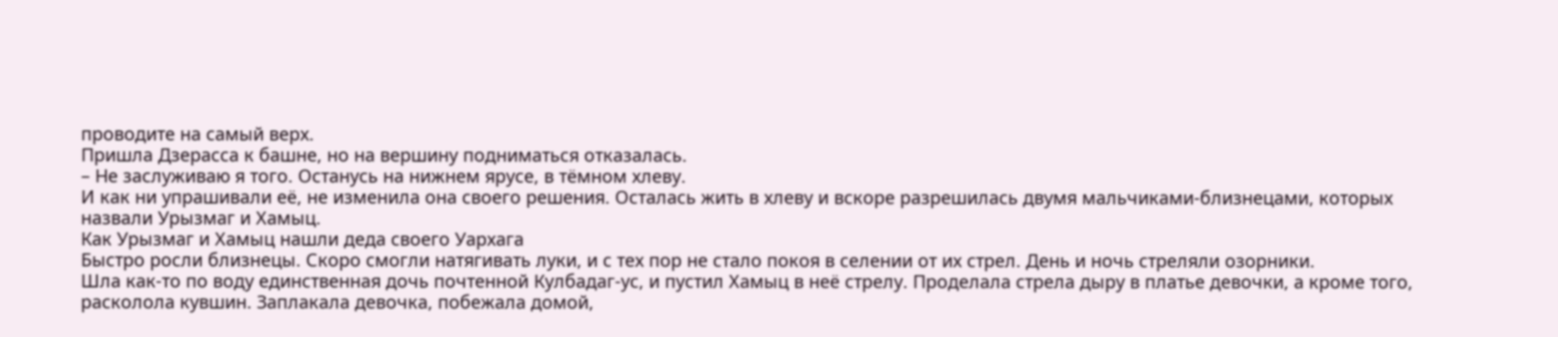проводите на самый верх.
Пришла Дзерасса к башне, но на вершину подниматься отказалась.
– Не заслуживаю я того. Останусь на нижнем ярусе, в тёмном хлеву.
И как ни упрашивали её, не изменила она своего решения. Осталась жить в хлеву и вскоре разрешилась двумя мальчиками-близнецами, которых назвали Урызмаг и Хамыц.
Как Урызмаг и Хамыц нашли деда своего Уархага
Быстро росли близнецы. Скоро смогли натягивать луки, и с тех пор не стало покоя в селении от их стрел. День и ночь стреляли озорники.
Шла как-то по воду единственная дочь почтенной Кулбадаг-ус, и пустил Хамыц в неё стрелу. Проделала стрела дыру в платье девочки, а кроме того, расколола кувшин. Заплакала девочка, побежала домой,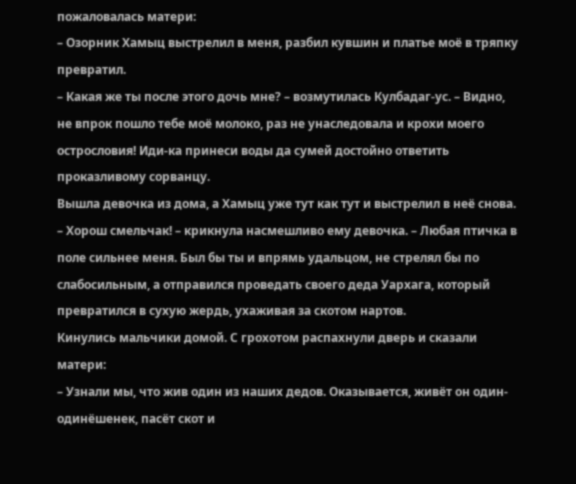пожаловалась матери:
– Озорник Хамыц выстрелил в меня, разбил кувшин и платье моё в тряпку превратил.
– Какая же ты после этого дочь мне? – возмутилась Кулбадаг-ус. – Видно, не впрок пошло тебе моё молоко, раз не унаследовала и крохи моего острословия! Иди-ка принеси воды да сумей достойно ответить проказливому сорванцу.
Вышла девочка из дома, а Хамыц уже тут как тут и выстрелил в неё снова.
– Хорош смельчак! – крикнула насмешливо ему девочка. – Любая птичка в поле сильнее меня. Был бы ты и впрямь удальцом, не стрелял бы по слабосильным, а отправился проведать своего деда Уархага, который превратился в сухую жердь, ухаживая за скотом нартов.
Кинулись мальчики домой. С грохотом распахнули дверь и сказали матери:
– Узнали мы, что жив один из наших дедов. Оказывается, живёт он один-одинёшенек, пасёт скот и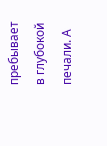пребывает в глубокой печали. А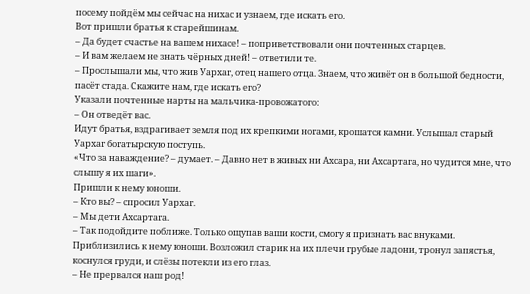посему пойдём мы сейчас на нихас и узнаем, где искать его.
Вот пришли братья к старейшинам.
– Да будет счастье на вашем нихасе! – поприветствовали они почтенных старцев.
– И вам желаем не знать чёрных дней! – ответили те.
– Прослышали мы, что жив Уархаг, отец нашего отца. Знаем, что живёт он в большой бедности, пасёт стада. Скажите нам, где искать его?
Указали почтенные нарты на мальчика-провожатого:
– Он отведёт вас.
Идут братья, вздрагивает земля под их крепкими ногами, крошатся камни. Услышал старый Уархаг богатырскую поступь.
«Что за наваждение? – думает. – Давно нет в живых ни Ахсара, ни Ахсартага, но чудится мне, что слышу я их шаги».
Пришли к нему юноши.
– Кто вы? – спросил Уархаг.
– Мы дети Ахсартага.
– Так подойдите поближе. Только ощупав ваши кости, смогу я признать вас внуками.
Приблизились к нему юноши. Возложил старик на их плечи грубые ладони, тронул запястья, коснулся груди, и слёзы потекли из его глаз.
– Не прервался наш род!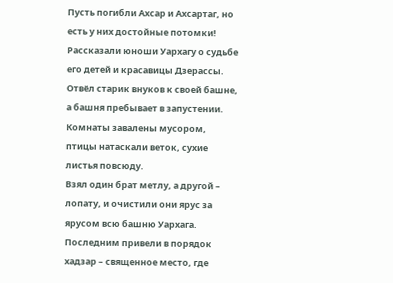Пусть погибли Ахсар и Ахсартаг, но есть у них достойные потомки!
Рассказали юноши Уархагу о судьбе его детей и красавицы Дзерассы.
Отвёл старик внуков к своей башне, а башня пребывает в запустении. Комнаты завалены мусором, птицы натаскали веток, сухие листья повсюду.
Взял один брат метлу, а другой – лопату, и очистили они ярус за ярусом всю башню Уархага. Последним привели в порядок хадзар – священное место, где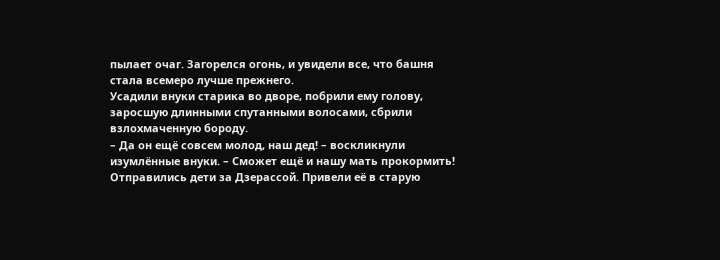пылает очаг. Загорелся огонь, и увидели все, что башня стала всемеро лучше прежнего.
Усадили внуки старика во дворе, побрили ему голову, заросшую длинными спутанными волосами, сбрили взлохмаченную бороду.
– Да он ещё совсем молод, наш дед! – воскликнули изумлённые внуки. – Сможет ещё и нашу мать прокормить!
Отправились дети за Дзерассой. Привели её в старую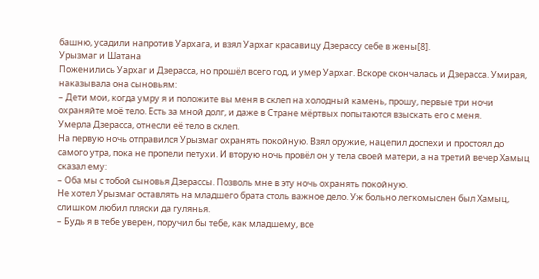башню, усадили напротив Уархага, и взял Уархаг красавицу Дзерассу себе в жены[8].
Урызмаг и Шатана
Поженились Уархаг и Дзерасса, но прошёл всего год, и умер Уархаг. Вскоре скончалась и Дзерасса. Умирая, наказывала она сыновьям:
– Дети мои, когда умру я и положите вы меня в склеп на холодный камень, прошу, первые три ночи охраняйте моё тело. Есть за мной долг, и даже в Стране мёртвых попытаются взыскать его с меня.
Умерла Дзерасса, отнесли её тело в склеп.
На первую ночь отправился Урызмаг охранять покойную. Взял оружие, нацепил доспехи и простоял до самого утра, пока не пропели петухи. И вторую ночь провёл он у тела своей матери, а на третий вечер Хамыц сказал ему:
– Оба мы с тобой сыновья Дзерассы. Позволь мне в эту ночь охранять покойную.
Не хотел Урызмаг оставлять на младшего брата столь важное дело. Уж больно легкомыслен был Хамыц, слишком любил пляски да гулянья.
– Будь я в тебе уверен, поручил бы тебе, как младшему, все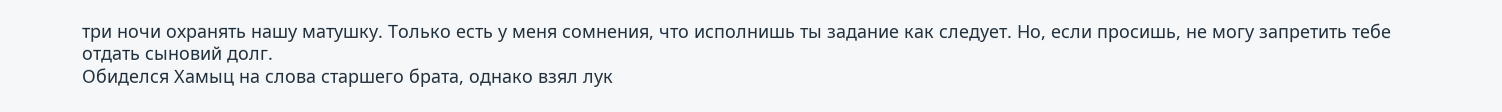три ночи охранять нашу матушку. Только есть у меня сомнения, что исполнишь ты задание как следует. Но, если просишь, не могу запретить тебе отдать сыновий долг.
Обиделся Хамыц на слова старшего брата, однако взял лук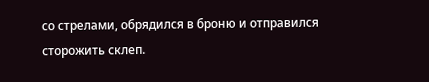со стрелами, обрядился в броню и отправился сторожить склеп.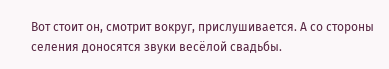Вот стоит он, смотрит вокруг, прислушивается. А со стороны селения доносятся звуки весёлой свадьбы.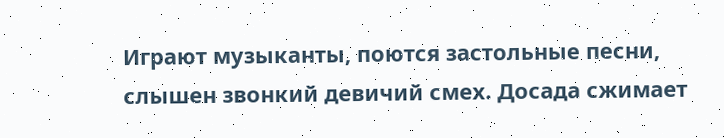Играют музыканты, поются застольные песни, слышен звонкий девичий смех. Досада сжимает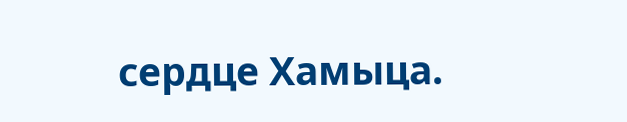сердце Хамыца.